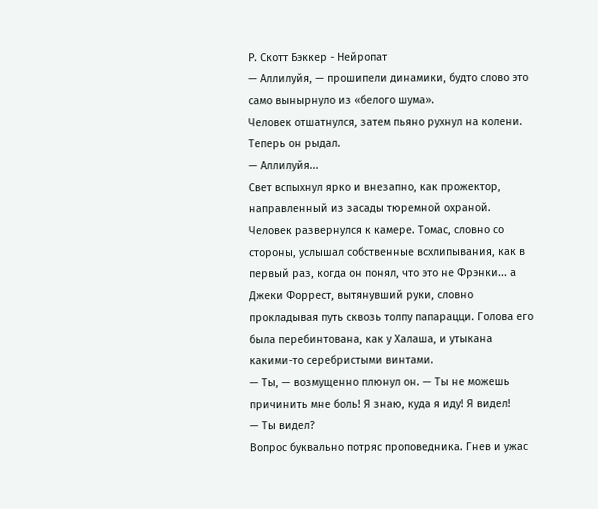Р. Скотт Бэккер - Нейропат
— Аллилуйя, — прошипели динамики, будто слово это само вынырнуло из «белого шума».
Человек отшатнулся, затем пьяно рухнул на колени. Теперь он рыдал.
— Аллилуйя...
Свет вспыхнул ярко и внезапно, как прожектор, направленный из засады тюремной охраной. Человек развернулся к камере. Томас, словно со стороны, услышал собственные всхлипывания, как в первый раз, когда он понял, что это не Фрэнки... а Джеки Форрест, вытянувший руки, словно прокладывая путь сквозь толпу папарацци. Голова его была перебинтована, как у Халаша, и утыкана какими-то серебристыми винтами.
— Ты, — возмущенно плюнул он. — Ты не можешь причинить мне боль! Я знаю, куда я иду! Я видел!
— Ты видел?
Вопрос буквально потряс проповедника. Гнев и ужас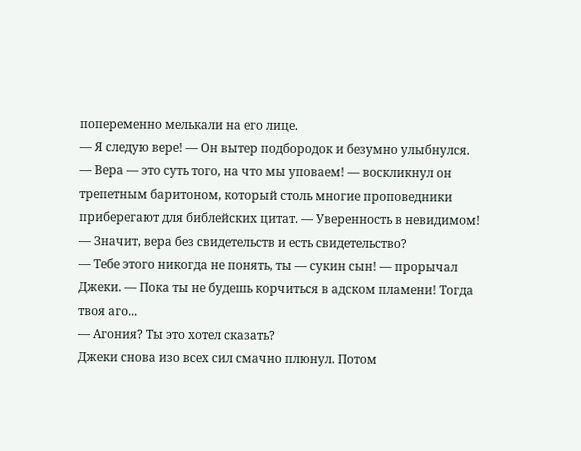попеременно мелькали на его лице.
— Я следую вере! — Он вытер подбородок и безумно улыбнулся. — Вера — это суть того, на что мы уповаем! — воскликнул он трепетным баритоном, который столь многие проповедники приберегают для библейских цитат. — Уверенность в невидимом!
— Значит, вера без свидетельств и есть свидетельство?
— Тебе этого никогда не понять, ты — сукин сын! — прорычал Джеки. — Пока ты не будешь корчиться в адском пламени! Тогда твоя аго...
— Агония? Ты это хотел сказать?
Джеки снова изо всех сил смачно плюнул. Потом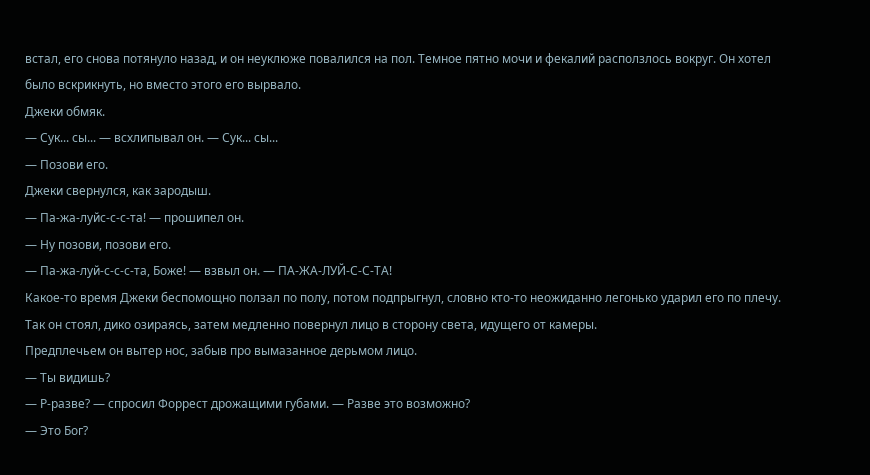встал, его снова потянуло назад, и он неуклюже повалился на пол. Темное пятно мочи и фекалий расползлось вокруг. Он хотел было вскрикнуть, но вместо этого его вырвало.
Джеки обмяк.
— Сук... сы... — всхлипывал он. — Сук... сы...
— Позови его.
Джеки свернулся, как зародыш.
— Па-жа-луйс-с-с-та! — прошипел он.
— Ну позови, позови его.
— Па-жа-луй-с-с-с-та, Боже! — взвыл он. — ПА-ЖА-ЛУЙ-С-С-ТА!
Какое-то время Джеки беспомощно ползал по полу, потом подпрыгнул, словно кто-то неожиданно легонько ударил его по плечу. Так он стоял, дико озираясь, затем медленно повернул лицо в сторону света, идущего от камеры.
Предплечьем он вытер нос, забыв про вымазанное дерьмом лицо.
— Ты видишь?
— Р-разве? — спросил Форрест дрожащими губами. — Разве это возможно?
— Это Бог?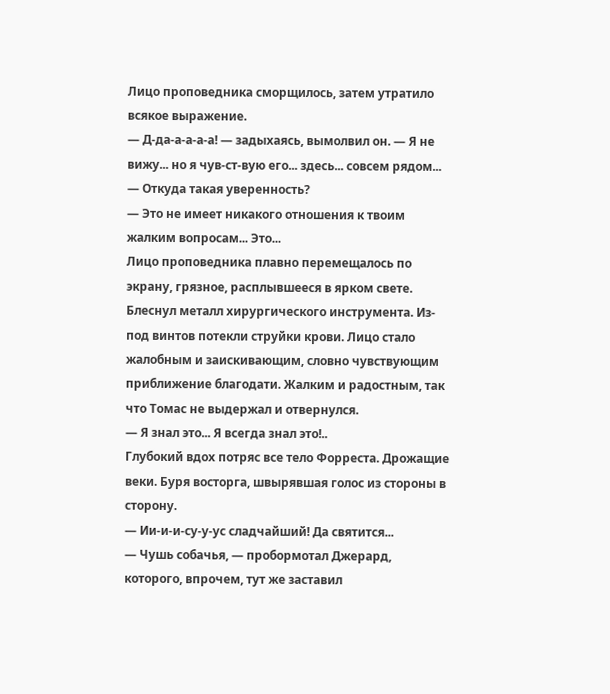Лицо проповедника сморщилось, затем утратило всякое выражение.
— Д-да-а-а-а-а! — задыхаясь, вымолвил он. — Я не вижу... но я чув-ст-вую его... здесь... совсем рядом...
— Откуда такая уверенность?
— Это не имеет никакого отношения к твоим жалким вопросам... Это...
Лицо проповедника плавно перемещалось по экрану, грязное, расплывшееся в ярком свете. Блеснул металл хирургического инструмента. Из-под винтов потекли струйки крови. Лицо стало жалобным и заискивающим, словно чувствующим приближение благодати. Жалким и радостным, так что Томас не выдержал и отвернулся.
— Я знал это... Я всегда знал это!..
Глубокий вдох потряс все тело Форреста. Дрожащие веки. Буря восторга, швырявшая голос из стороны в сторону.
— Ии-и-и-су-у-ус сладчайший! Да святится...
— Чушь собачья, — пробормотал Джерард, которого, впрочем, тут же заставил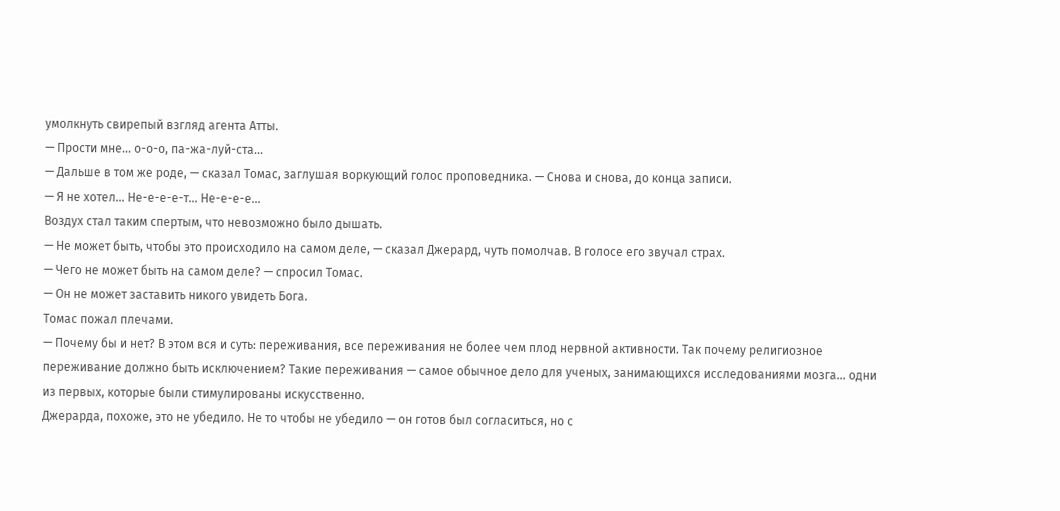умолкнуть свирепый взгляд агента Атты.
— Прости мне... о-о-о, па-жа-луй-ста...
— Дальше в том же роде, — сказал Томас, заглушая воркующий голос проповедника. — Снова и снова, до конца записи.
— Я не хотел... Не-е-е-е-т... Не-е-е-е...
Воздух стал таким спертым, что невозможно было дышать.
— Не может быть, чтобы это происходило на самом деле, — сказал Джерард, чуть помолчав. В голосе его звучал страх.
— Чего не может быть на самом деле? — спросил Томас.
— Он не может заставить никого увидеть Бога.
Томас пожал плечами.
— Почему бы и нет? В этом вся и суть: переживания, все переживания не более чем плод нервной активности. Так почему религиозное переживание должно быть исключением? Такие переживания — самое обычное дело для ученых, занимающихся исследованиями мозга... одни из первых, которые были стимулированы искусственно.
Джерарда, похоже, это не убедило. Не то чтобы не убедило — он готов был согласиться, но с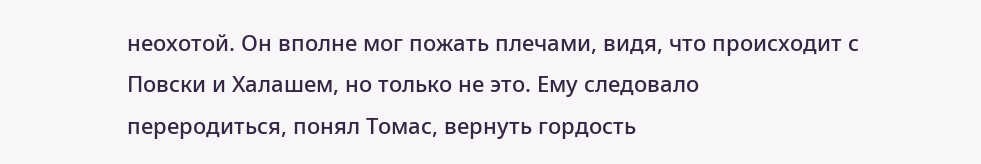неохотой. Он вполне мог пожать плечами, видя, что происходит с Повски и Халашем, но только не это. Ему следовало переродиться, понял Томас, вернуть гордость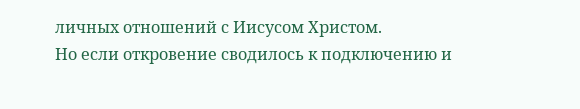личных отношений с Иисусом Христом.
Но если откровение сводилось к подключению и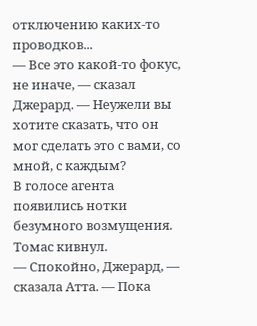отключению каких-то проводков...
— Все это какой-то фокус, не иначе, — сказал Джерард. — Неужели вы хотите сказать, что он мог сделать это с вами, со мной, с каждым?
В голосе агента появились нотки безумного возмущения.
Томас кивнул.
— Спокойно, Джерард, — сказала Атта. — Пока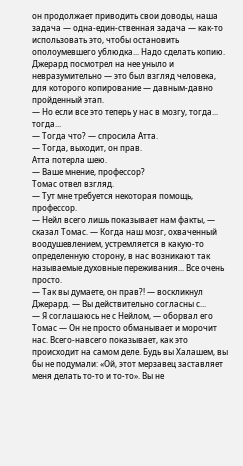он продолжает приводить свои доводы, наша задача — одна-един-ственная задача — как-то использовать это, чтобы остановить ополоумевшего ублюдка... Надо сделать копию.
Джерард посмотрел на нее уныло и невразумительно — это был взгляд человека, для которого копирование — давным-давно пройденный этап.
— Но если все это теперь у нас в мозгу, тогда... тогда...
— Тогда что? — спросила Атта.
— Тогда, выходит, он прав.
Атта потерла шею.
— Ваше мнение, профессор?
Томас отвел взгляд.
— Тут мне требуется некоторая помощь, профессор.
— Нейл всего лишь показывает нам факты, — сказал Томас. — Когда наш мозг, охваченный воодушевлением, устремляется в какую-то определенную сторону, в нас возникают так называемые духовные переживания... Все очень просто.
— Так вы думаете, он прав?! — воскликнул Джерард. — Вы действительно согласны с...
— Я соглашаюсь не с Нейлом, — оборвал его Томас — Он не просто обманывает и морочит нас. Всего-навсего показывает, как это происходит на самом деле. Будь вы Халашем, вы бы не подумали: «Ой, этот мерзавец заставляет меня делать то-то и то-то». Вы не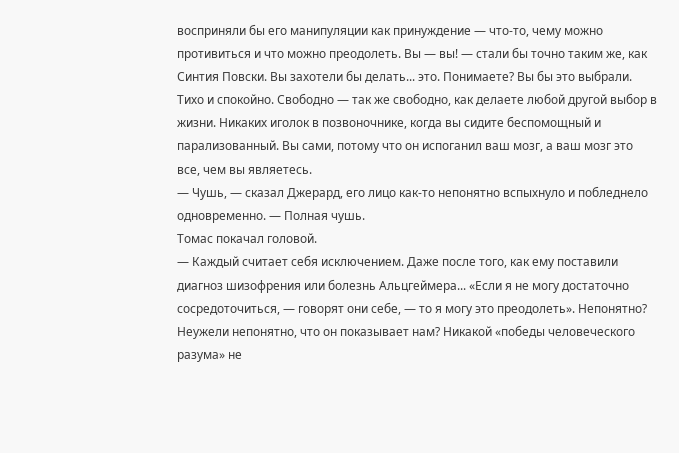восприняли бы его манипуляции как принуждение — что-то, чему можно противиться и что можно преодолеть. Вы — вы! — стали бы точно таким же, как Синтия Повски. Вы захотели бы делать... это. Понимаете? Вы бы это выбрали. Тихо и спокойно. Свободно — так же свободно, как делаете любой другой выбор в жизни. Никаких иголок в позвоночнике, когда вы сидите беспомощный и парализованный. Вы сами, потому что он испоганил ваш мозг, а ваш мозг это все, чем вы являетесь.
— Чушь, — сказал Джерард, его лицо как-то непонятно вспыхнуло и побледнело одновременно. — Полная чушь.
Томас покачал головой.
— Каждый считает себя исключением. Даже после того, как ему поставили диагноз шизофрения или болезнь Альцгеймера... «Если я не могу достаточно сосредоточиться, — говорят они себе, — то я могу это преодолеть». Непонятно? Неужели непонятно, что он показывает нам? Никакой «победы человеческого разума» не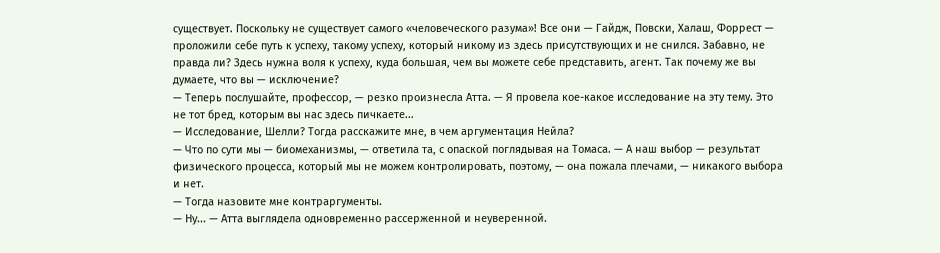существует. Поскольку не существует самого «человеческого разума»! Все они — Гайдж, Повски, Халаш, Форрест — проложили себе путь к успеху, такому успеху, который никому из здесь присутствующих и не снился. Забавно, не правда ли? Здесь нужна воля к успеху, куда большая, чем вы можете себе представить, агент. Так почему же вы думаете, что вы — исключение?
— Теперь послушайте, профессор, — резко произнесла Атта. — Я провела кое-какое исследование на эту тему. Это не тот бред, которым вы нас здесь пичкаете...
— Исследование, Шелли? Тогда расскажите мне, в чем аргументация Нейла?
— Что по сути мы — биомеханизмы, — ответила та, с опаской поглядывая на Томаса. — А наш выбор — результат физического процесса, который мы не можем контролировать, поэтому, — она пожала плечами, — никакого выбора и нет.
— Тогда назовите мне контраргументы.
— Ну... — Атта выглядела одновременно рассерженной и неуверенной.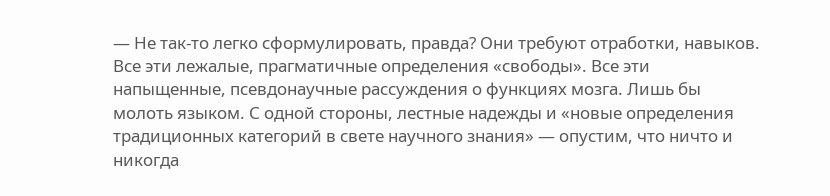— Не так-то легко сформулировать, правда? Они требуют отработки, навыков. Все эти лежалые, прагматичные определения «свободы». Все эти напыщенные, псевдонаучные рассуждения о функциях мозга. Лишь бы молоть языком. С одной стороны, лестные надежды и «новые определения традиционных категорий в свете научного знания» — опустим, что ничто и никогда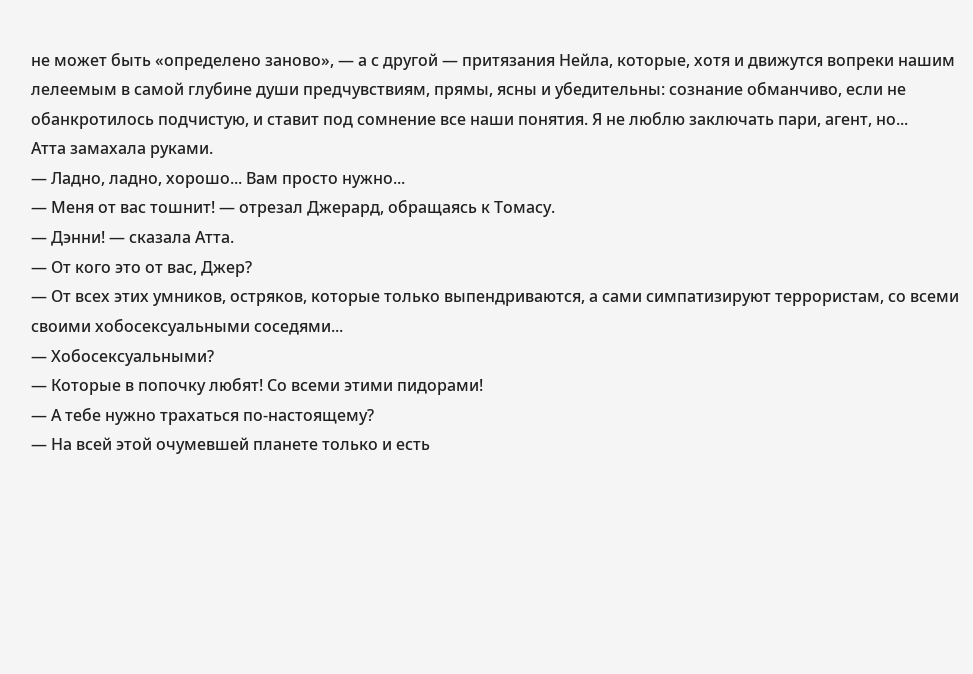не может быть «определено заново», — а с другой — притязания Нейла, которые, хотя и движутся вопреки нашим лелеемым в самой глубине души предчувствиям, прямы, ясны и убедительны: сознание обманчиво, если не обанкротилось подчистую, и ставит под сомнение все наши понятия. Я не люблю заключать пари, агент, но...
Атта замахала руками.
— Ладно, ладно, хорошо... Вам просто нужно...
— Меня от вас тошнит! — отрезал Джерард, обращаясь к Томасу.
— Дэнни! — сказала Атта.
— От кого это от вас, Джер?
— От всех этих умников, остряков, которые только выпендриваются, а сами симпатизируют террористам, со всеми своими хобосексуальными соседями...
— Хобосексуальными?
— Которые в попочку любят! Со всеми этими пидорами!
— А тебе нужно трахаться по-настоящему?
— На всей этой очумевшей планете только и есть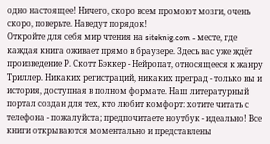одно настоящее! Ничего, скоро всем промоют мозги, очень скоро, поверьте. Наведут порядок!
Откройте для себя мир чтения на siteknig.com - месте, где каждая книга оживает прямо в браузере. Здесь вас уже ждёт произведение Р. Скотт Бэккер - Нейропат, относящееся к жанру Триллер. Никаких регистраций, никаких преград - только вы и история, доступная в полном формате. Наш литературный портал создан для тех, кто любит комфорт: хотите читать с телефона - пожалуйста; предпочитаете ноутбук - идеально! Все книги открываются моментально и представлены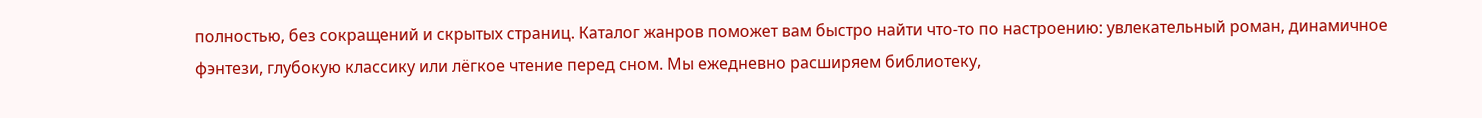полностью, без сокращений и скрытых страниц. Каталог жанров поможет вам быстро найти что-то по настроению: увлекательный роман, динамичное фэнтези, глубокую классику или лёгкое чтение перед сном. Мы ежедневно расширяем библиотеку,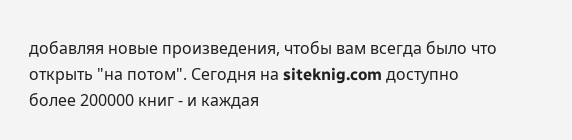добавляя новые произведения, чтобы вам всегда было что открыть "на потом". Сегодня на siteknig.com доступно более 200000 книг - и каждая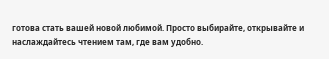готова стать вашей новой любимой. Просто выбирайте, открывайте и наслаждайтесь чтением там, где вам удобно.